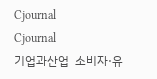Cjournal
Cjournal
기업과산업  소비자·유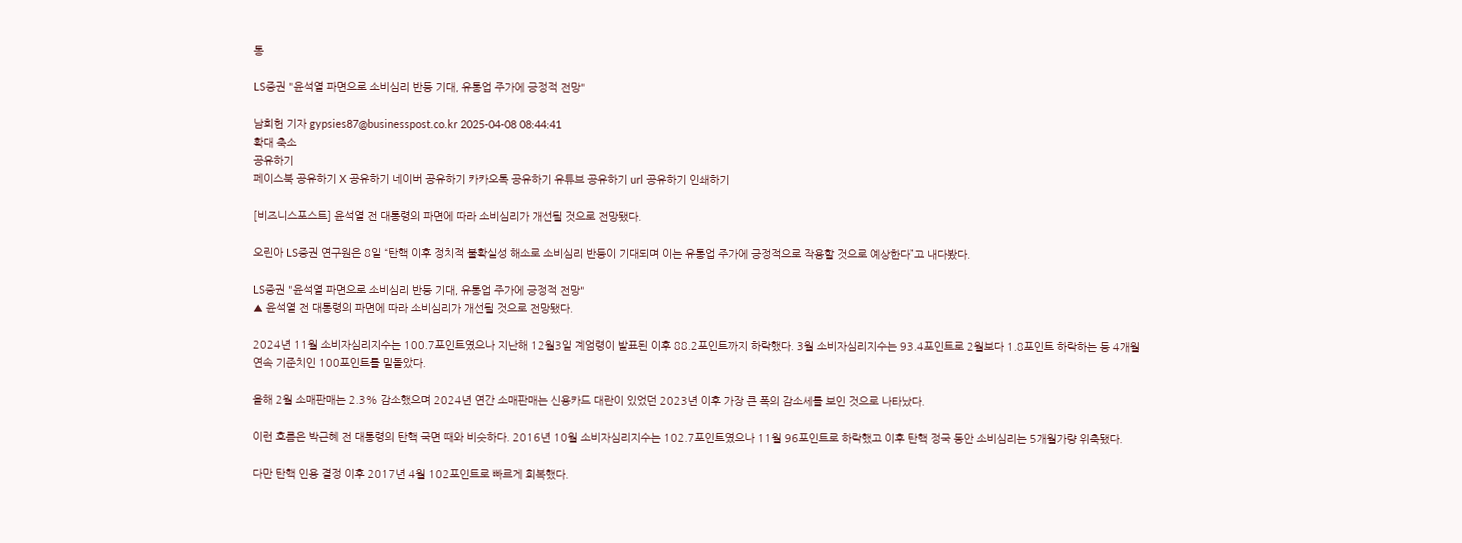통

LS증권 "윤석열 파면으로 소비심리 반등 기대, 유통업 주가에 긍정적 전망"

남희헌 기자 gypsies87@businesspost.co.kr 2025-04-08 08:44:41
확대 축소
공유하기
페이스북 공유하기 X 공유하기 네이버 공유하기 카카오톡 공유하기 유튜브 공유하기 url 공유하기 인쇄하기

[비즈니스포스트] 윤석열 전 대통령의 파면에 따라 소비심리가 개선될 것으로 전망됐다.

오린아 LS증권 연구원은 8일 “탄핵 이후 정치적 불확실성 해소로 소비심리 반등이 기대되며 이는 유통업 주가에 긍정적으로 작용할 것으로 예상한다”고 내다봤다.

LS증권 "윤석열 파면으로 소비심리 반등 기대, 유통업 주가에 긍정적 전망"
▲ 윤석열 전 대통령의 파면에 따라 소비심리가 개선될 것으로 전망됐다.

2024년 11월 소비자심리지수는 100.7포인트였으나 지난해 12월3일 계엄령이 발표된 이후 88.2포인트까지 하락했다. 3월 소비자심리지수는 93.4포인트로 2월보다 1.8포인트 하락하는 등 4개월 연속 기준치인 100포인트를 밑돌았다.

올해 2월 소매판매는 2.3% 감소했으며 2024년 연간 소매판매는 신용카드 대란이 있었던 2023년 이후 가장 큰 폭의 감소세를 보인 것으로 나타났다.

이런 흐름은 박근혜 전 대통령의 탄핵 국면 때와 비슷하다. 2016년 10월 소비자심리지수는 102.7포인트였으나 11월 96포인트로 하락했고 이후 탄핵 정국 동안 소비심리는 5개월가량 위축됐다.

다만 탄핵 인용 결정 이후 2017년 4월 102포인트로 빠르게 회복했다.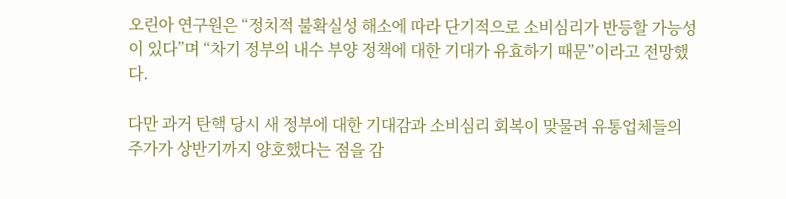오린아 연구원은 “정치적 불확실성 해소에 따라 단기적으로 소비심리가 반등할 가능성이 있다”며 “차기 정부의 내수 부양 정책에 대한 기대가 유효하기 때문”이라고 전망했다.

다만 과거 탄핵 당시 새 정부에 대한 기대감과 소비심리 회복이 맞물려 유통업체들의 주가가 상반기까지 양호했다는 점을 감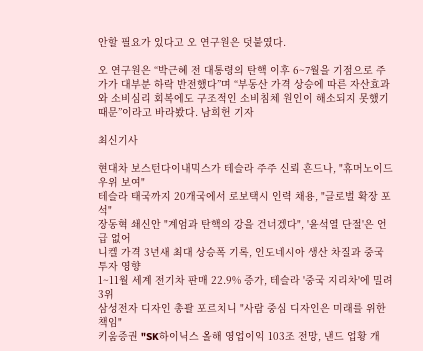안할 필요가 있다고 오 연구원은 덧붙였다.

오 연구원은 “박근혜 전 대통령의 탄핵 이후 6~7월을 기점으로 주가가 대부분 하락 반전했다”며 “부동산 가격 상승에 따른 자산효과와 소비심리 회복에도 구조적인 소비침체 원인이 해소되지 못했기 때문”이라고 바라봤다. 남희헌 기자

최신기사

현대차 보스턴다이내믹스가 테슬라 주주 신뢰 흔드나, "휴머노이드 우위 보여"
테슬라 태국까지 20개국에서 로보택시 인력 채용, "글로벌 확장 포석"
장동혁 쇄신안 "계엄과 탄핵의 강을 건너겠다", '윤석열 단절'은 언급 없어
니켈 가격 3년새 최대 상승폭 기록, 인도네시아 생산 차질과 중국 투자 영향
1~11월 세계 전기차 판매 22.9% 증가, 테슬라 '중국 지리차'에 밀려 3위
삼성전자 디자인 총괄 포르치니 "사람 중심 디자인은 미래를 위한 책임"
키움증권 "SK하이닉스 올해 영업이익 103조 전망, 낸드 업황 개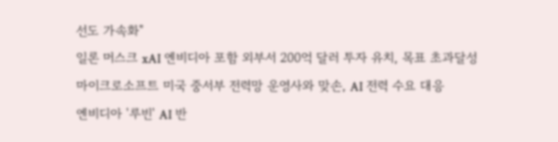선도 가속화"
일론 머스크 xAI 엔비디아 포함 외부서 200억 달러 투자 유치, 목표 초과달성
마이크로소프트 미국 중서부 전력망 운영사와 맞손, AI 전력 수요 대응
엔비디아 '루빈' AI 반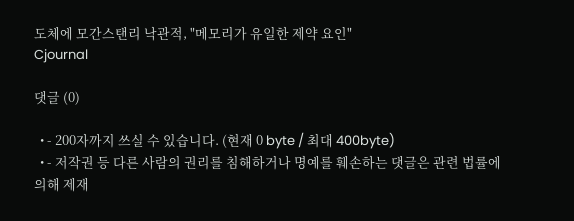도체에 모간스탠리 낙관적, "메모리가 유일한 제약 요인"
Cjournal

댓글 (0)

  • - 200자까지 쓰실 수 있습니다. (현재 0 byte / 최대 400byte)
  • - 저작권 등 다른 사람의 권리를 침해하거나 명예를 훼손하는 댓글은 관련 법률에 의해 제재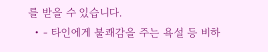를 받을 수 있습니다.
  • - 타인에게 불쾌감을 주는 욕설 등 비하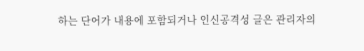하는 단어가 내용에 포함되거나 인신공격성 글은 관리자의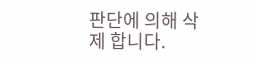판단에 의해 삭제 합니다.